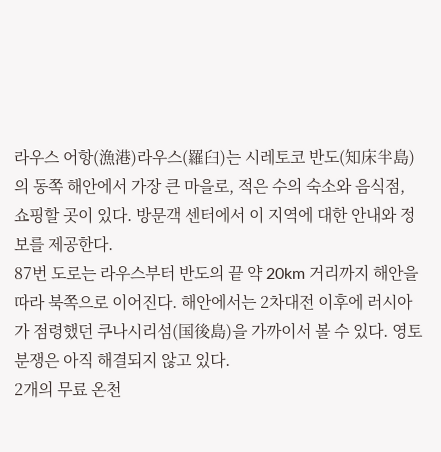라우스 어항(漁港)라우스(羅臼)는 시레토코 반도(知床半島)의 동쪽 해안에서 가장 큰 마을로, 적은 수의 숙소와 음식점, 쇼핑할 곳이 있다. 방문객 센터에서 이 지역에 대한 안내와 정보를 제공한다.
87번 도로는 라우스부터 반도의 끝 약 20km 거리까지 해안을 따라 북쪽으로 이어진다. 해안에서는 2차대전 이후에 러시아가 점령했던 쿠나시리섬(国後島)을 가까이서 볼 수 있다. 영토분쟁은 아직 해결되지 않고 있다.
2개의 무료 온천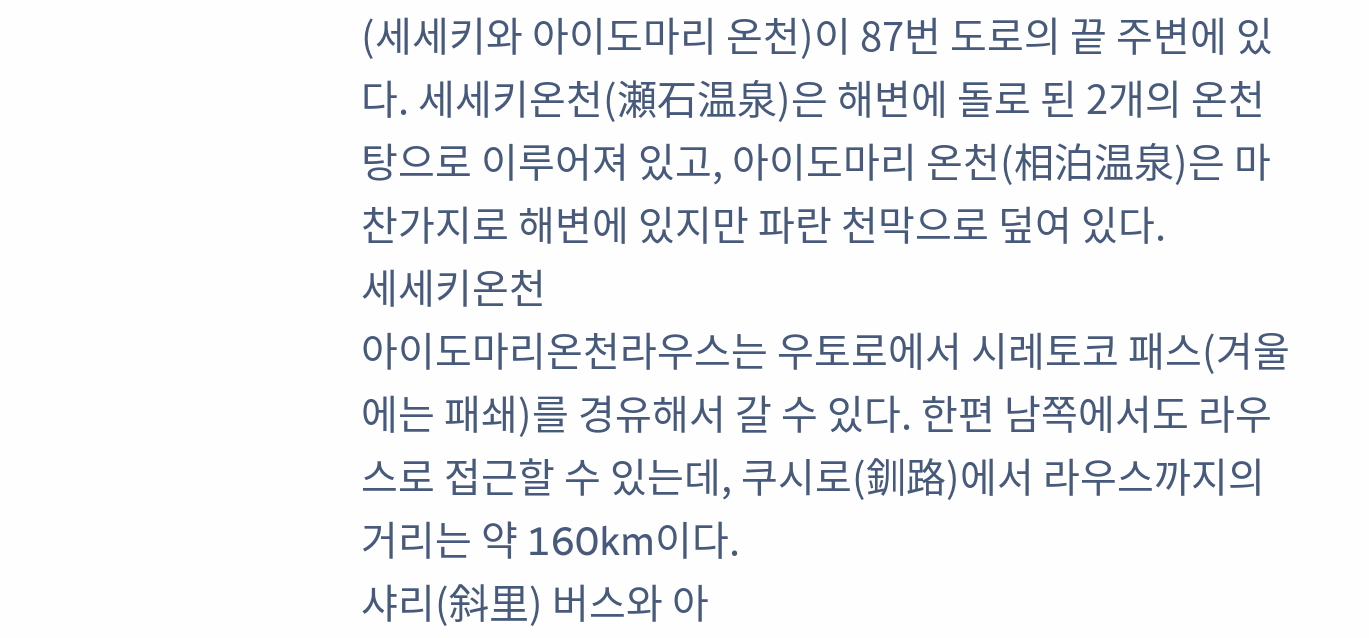(세세키와 아이도마리 온천)이 87번 도로의 끝 주변에 있다. 세세키온천(瀬石温泉)은 해변에 돌로 된 2개의 온천탕으로 이루어져 있고, 아이도마리 온천(相泊温泉)은 마찬가지로 해변에 있지만 파란 천막으로 덮여 있다.
세세키온천
아이도마리온천라우스는 우토로에서 시레토코 패스(겨울에는 패쇄)를 경유해서 갈 수 있다. 한편 남쪽에서도 라우스로 접근할 수 있는데, 쿠시로(釧路)에서 라우스까지의 거리는 약 160km이다.
샤리(斜里) 버스와 아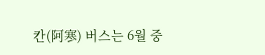칸(阿寒) 버스는 6월 중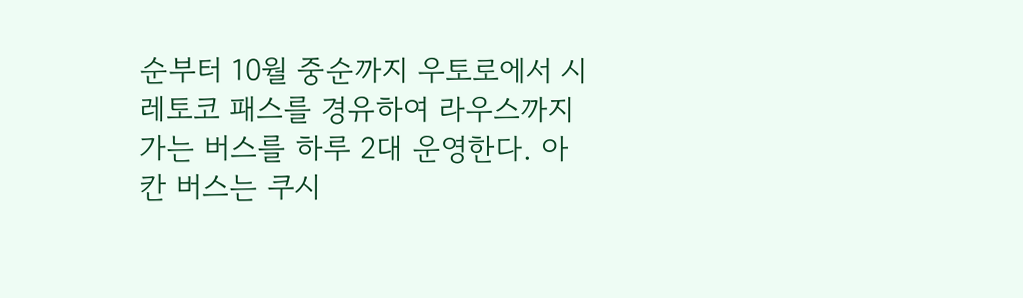순부터 10월 중순까지 우토로에서 시레토코 패스를 경유하여 라우스까지 가는 버스를 하루 2대 운영한다. 아칸 버스는 쿠시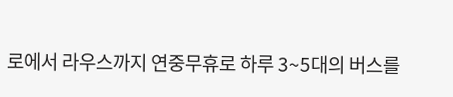로에서 라우스까지 연중무휴로 하루 3~5대의 버스를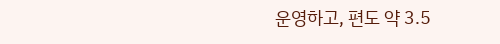운영하고, 편도 약 3.5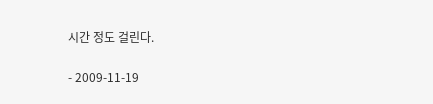시간 정도 걸린다.

- 2009-11-19